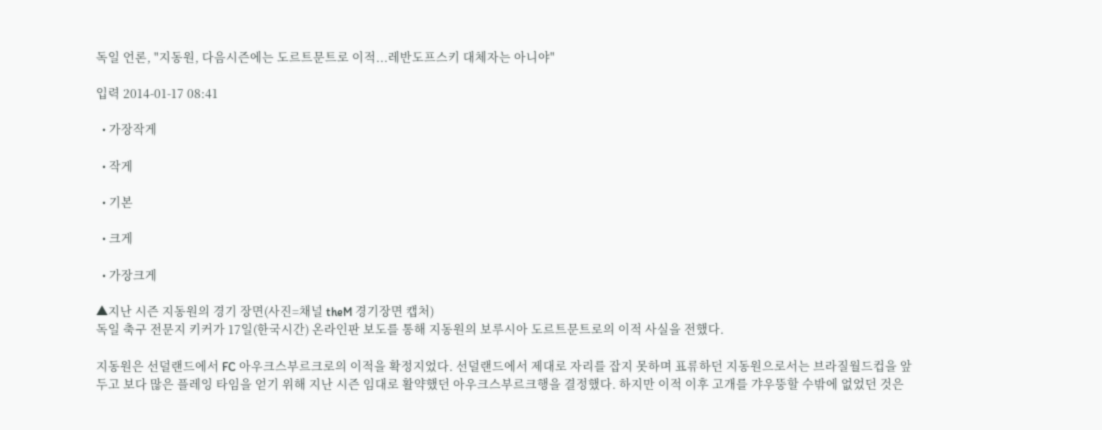독일 언론, "지동원, 다음시즌에는 도르트문트로 이적...레반도프스키 대체자는 아니야"

입력 2014-01-17 08:41

  • 가장작게

  • 작게

  • 기본

  • 크게

  • 가장크게

▲지난 시즌 지동원의 경기 장면(사진=채널 theM 경기장면 캡처)
독일 축구 전문지 키커가 17일(한국시간) 온라인판 보도를 통해 지동원의 보루시아 도르트문트로의 이적 사실을 전했다.

지동원은 선덜랜드에서 FC 아우크스부르크로의 이적을 확정지었다. 선덜랜드에서 제대로 자리를 잡지 못하며 표류하던 지동원으로서는 브라질월드컵을 앞두고 보다 많은 플레잉 타임을 얻기 위해 지난 시즌 임대로 활약했던 아우크스부르크행을 결정했다. 하지만 이적 이후 고개를 갸우뚱할 수밖에 없었던 것은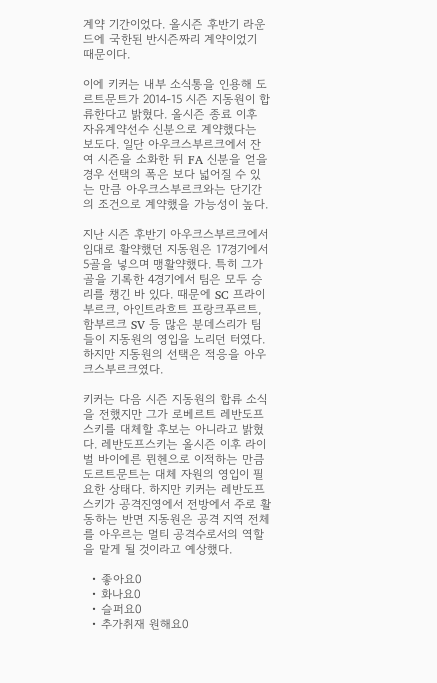계약 기간이었다. 올시즌 후반기 라운드에 국한된 반시즌짜리 계약이었기 때문이다.

이에 키커는 내부 소식통을 인용해 도르트문트가 2014-15 시즌 지동원이 합류한다고 밝혔다. 올시즌 종료 이후 자유계약선수 신분으로 계약했다는 보도다. 일단 아우크스부르크에서 잔여 시즌을 소화한 뒤 FA 신분을 얻을 경우 선택의 폭은 보다 넓어질 수 있는 만큼 아우크스부르크와는 단기간의 조건으로 계약했을 가능성이 높다.

지난 시즌 후반기 아우크스부르크에서 임대로 활약했던 지동원은 17경기에서 5골을 넣으며 맹활약했다. 특히 그가 골을 기록한 4경기에서 팀은 모두 승리를 챙긴 바 있다. 때문에 SC 프라이부르크, 아인트라흐트 프랑크푸르트, 함부르크 SV 등 많은 분데스리가 팀들이 지동원의 영입을 노리던 터였다. 하지만 지동원의 선택은 적응을 아우크스부르크였다.

키커는 다음 시즌 지동원의 합류 소식을 전했지만 그가 로베르트 레반도프스키를 대체할 후보는 아니라고 밝혔다. 레반도프스키는 올시즌 이후 라이벌 바이에른 뮌헨으로 이적하는 만큼 도르트문트는 대체 자원의 영입이 필요한 상태다. 하지만 키커는 레반도프스키가 공격진영에서 전방에서 주로 활동하는 반면 지동원은 공격 지역 전체를 아우르는 멀티 공격수로서의 역할을 맡게 될 것이라고 예상했다.

  • 좋아요0
  • 화나요0
  • 슬퍼요0
  • 추가취재 원해요0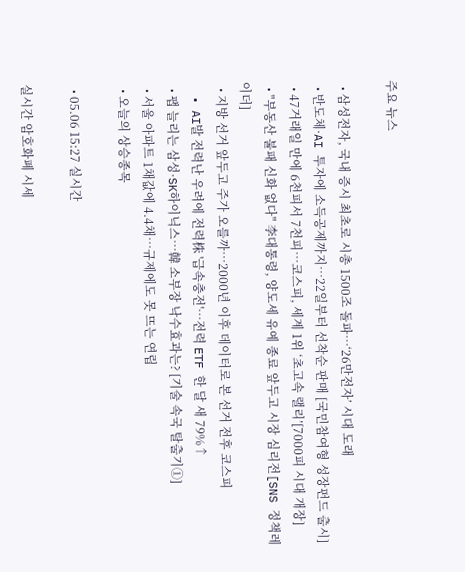주요 뉴스

  • 삼성전자, 국내 증시 최초로 시총 1500조 돌파…‘26만전자’ 시대 도래
  • 반도체·AI 투자에 소득공제까지…22일부터 선착순 판매 [국민참여형 성장펀드 출시]
  • 47거래일 만에 6천피서 7천피…코스피, 세계 1위 ‘초고속 랠리’[7000피 시대 개장]
  • "부동산 불패 신화 없다" 李대통령, 양도세 유예 종료 앞두고 시장 심리전[SNS 정책레이더]
  • 지방 선거 앞두고 주가 오를까⋯2000년 이후 데이터로 본 선거 전후 코스피
  • AI발 전력난 우려에 전력株 '급속충전'…전력 ETF 한 달 새 79%↑
  • 팹 늘리는 삼성·SK하이닉스…韓 소부장 낙수효과는? [기술 속국 탈출기①]
  • 서울 아파트 1채값에 4.4채…규제에도 못 뜨는 연립
  • 오늘의 상승종목

  • 05.06 15:27 실시간

실시간 암호화폐 시세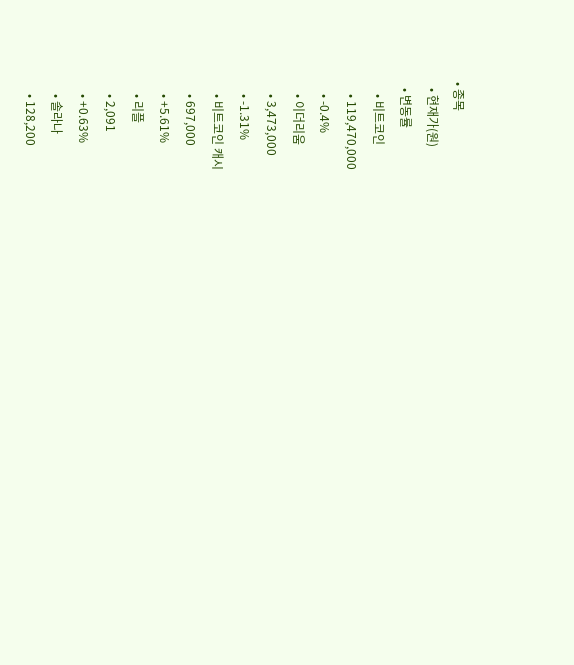• 종목
  • 현재가(원)
  • 변동률
    • 비트코인
    • 119,470,000
    • -0.4%
    • 이더리움
    • 3,473,000
    • -1.31%
    • 비트코인 캐시
    • 697,000
    • +5.61%
    • 리플
    • 2,091
    • +0.63%
    • 솔라나
    • 128,200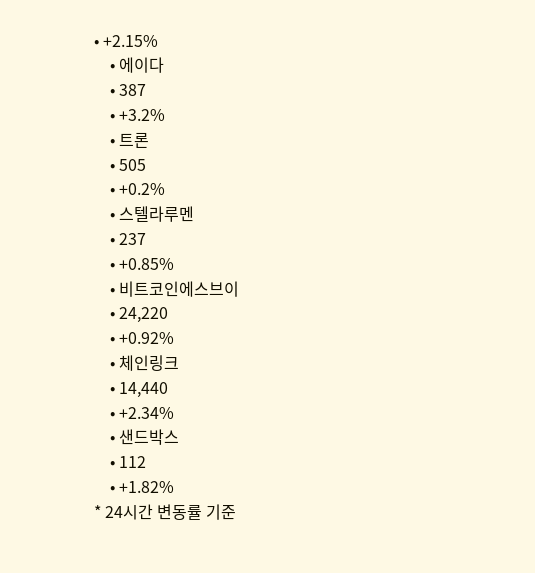• +2.15%
    • 에이다
    • 387
    • +3.2%
    • 트론
    • 505
    • +0.2%
    • 스텔라루멘
    • 237
    • +0.85%
    • 비트코인에스브이
    • 24,220
    • +0.92%
    • 체인링크
    • 14,440
    • +2.34%
    • 샌드박스
    • 112
    • +1.82%
* 24시간 변동률 기준